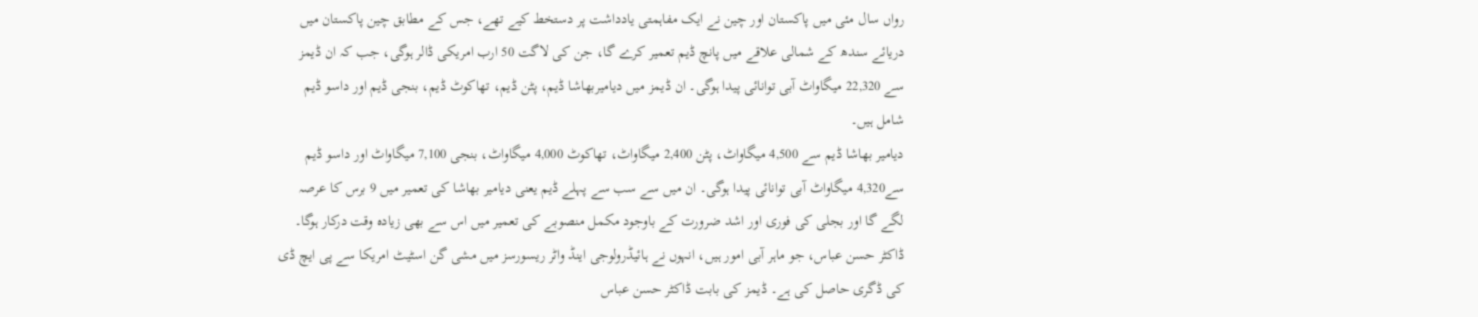رواں سال مئی میں پاکستان اور چین نے ایک مفاہمتی یادداشت پر دستخط کیے تھے، جس کے مطابق چین پاکستان میں دریائے سندھ کے شمالی علاقے میں پانچ ڈیم تعمیر کرے گا، جن کی لاگت 50 ارب امریکی ڈالر ہوگی، جب کہ ان ڈیمز سے 22,320 میگاواٹ آبی توانائی پیدا ہوگی۔ ان ڈیمز میں دیامیربھاشا ڈیم، پٹن ڈیم، تھاکوٹ ڈیم، بنجی ڈیم اور داسو ڈیم شامل ہیں۔
دیامیر بھاشا ڈیم سے 4,500 میگاواٹ، پٹن 2,400 میگاواٹ، تھاکوٹ 4,000 میگاواٹ، بنجی 7,100 میگاواٹ اور داسو ڈیم سے4,320 میگاواٹ آبی توانائی پیدا ہوگی۔ ان میں سے سب سے پہلے ڈیم یعنی دیامیر بھاشا کی تعمیر میں 9 برس کا عرصہ لگے گا اور بجلی کی فوری اور اشد ضرورت کے باوجود مکمل منصوبے کی تعمیر میں اس سے بھی زیادہ وقت درکار ہوگا۔
ڈاکٹر حسن عباس، جو ماہر آبی امور ہیں، انہوں نے ہائیڈرولوجی اینڈ واٹر ریسورسز میں مشی گن اسٹیٹ امریکا سے پی ایچ ڈی کی ڈگری حاصل کی ہے۔ ڈیمز کی بابت ڈاکٹر حسن عباس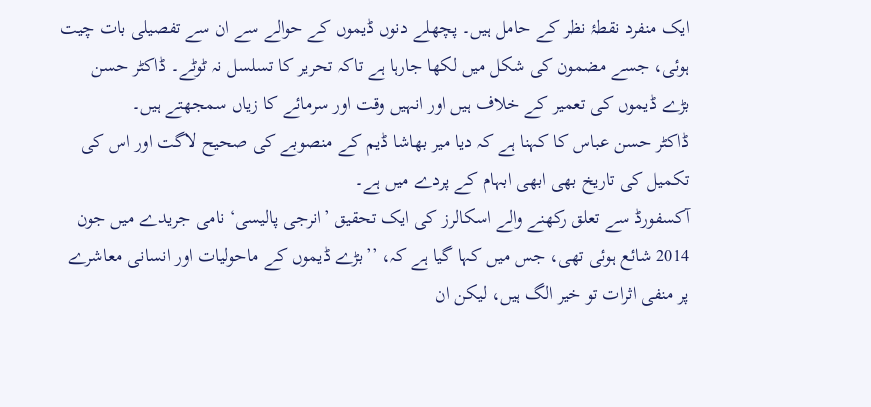ایک منفرد نقطۂ نظر کے حامل ہیں۔ پچھلے دنوں ڈیموں کے حوالے سے ان سے تفصیلی بات چیت ہوئی، جسے مضمون کی شکل میں لکھا جارہا ہے تاکہ تحریر کا تسلسل نہ ٹوٹے۔ ڈاکٹر حسن بڑے ڈیموں کی تعمیر کے خلاف ہیں اور انہیں وقت اور سرمائے کا زیاں سمجھتے ہیں۔
ڈاکٹر حسن عباس کا کہنا ہے کہ دیا میر بھاشا ڈیم کے منصوبے کی صحیح لاگت اور اس کی تکمیل کی تاریخ بھی ابھی ابہام کے پردے میں ہے۔
آکسفورڈ سے تعلق رکھنے والے اسکالرز کی ایک تحقیق ’انرجی پالیسی‘ نامی جریدے میں جون 2014 شائع ہوئی تھی، جس میں کہا گیا ہے کہ، ’’بڑے ڈیموں کے ماحولیات اور انسانی معاشرے پر منفی اثرات تو خیر الگ ہیں، لیکن ان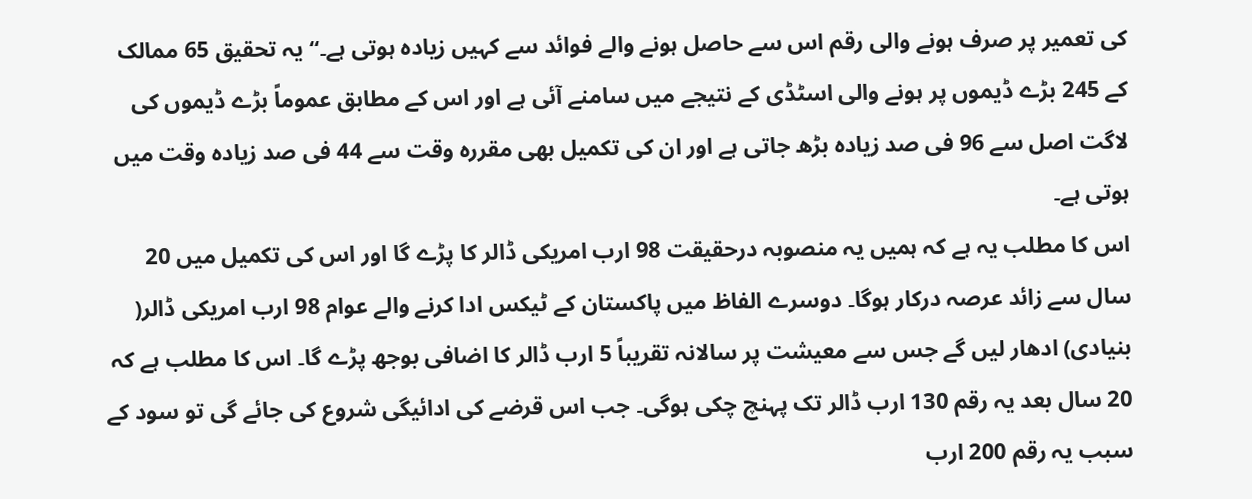کی تعمیر پر صرف ہونے والی رقم اس سے حاصل ہونے والے فوائد سے کہیں زیادہ ہوتی ہے۔‘‘ یہ تحقیق 65 ممالک کے 245 بڑے ڈیموں پر ہونے والی اسٹڈی کے نتیجے میں سامنے آئی ہے اور اس کے مطابق عموماً بڑے ڈیموں کی لاگت اصل سے 96 فی صد زیادہ بڑھ جاتی ہے اور ان کی تکمیل بھی مقررہ وقت سے 44 فی صد زیادہ وقت میں ہوتی ہے۔
اس کا مطلب یہ ہے کہ ہمیں یہ منصوبہ درحقیقت 98 ارب امریکی ڈالر کا پڑے گا اور اس کی تکمیل میں 20 سال سے زائد عرصہ درکار ہوگا۔ دوسرے الفاظ میں پاکستان کے ٹیکس ادا کرنے والے عوام 98 ارب امریکی ڈالر( بنیادی) ادھار لیں گے جس سے معیشت پر سالانہ تقریباً 5 ارب ڈالر کا اضافی بوجھ پڑے گا۔ اس کا مطلب ہے کہ 20 سال بعد یہ رقم 130 ارب ڈالر تک پہنچ چکی ہوگی۔ جب اس قرضے کی ادائیگی شروع کی جائے گی تو سود کے سبب یہ رقم 200 ارب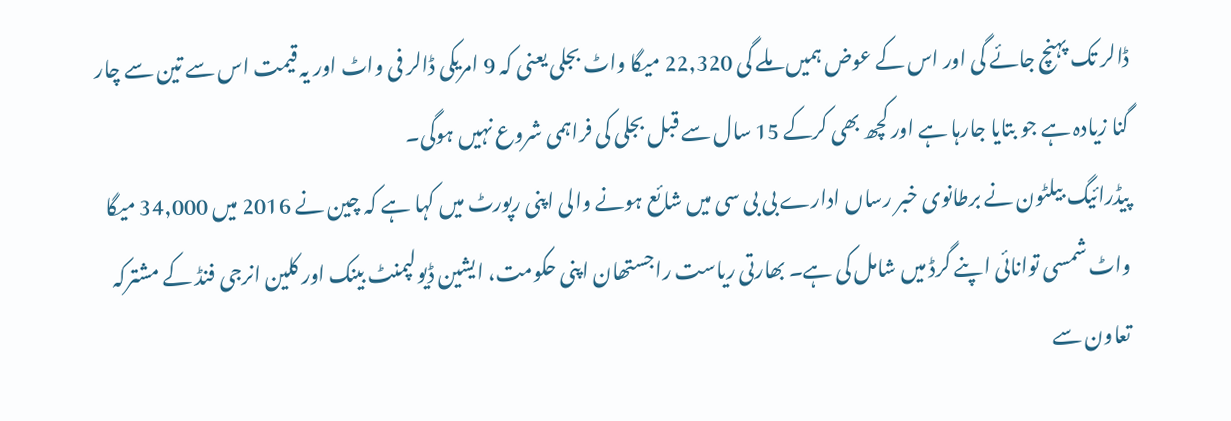ڈالر تک پہنچ جائے گی اور اس کے عوض ہمیں ملے گی 22,320 میگا واٹ بجلی یعنی کہ 9 امریکی ڈالر فی واٹ اور یہ قیمت اس سے تین سے چار گنا زیادہ ہے جو بتایا جارہا ہے اور کچھ بھی کرکے 15 سال سے قبل بجلی کی فراہمی شروع نہیں ہوگی۔
پیڈرائیگ بیلٹون نے برطانوی خبر رساں ادارے بی بی سی میں شائع ہونے والی اپنی رپورٹ میں کہا ہے کہ چین نے 2016 میں 34,000 میگا واٹ شمسی توانائی اپنے گرڈ میں شامل کی ہے۔ بھارتی ریاست راجستھان اپنی حکومت، ایشین ڈیولپمنٹ بینک اور کلین انرجی فنڈ کے مشترکہ تعاون سے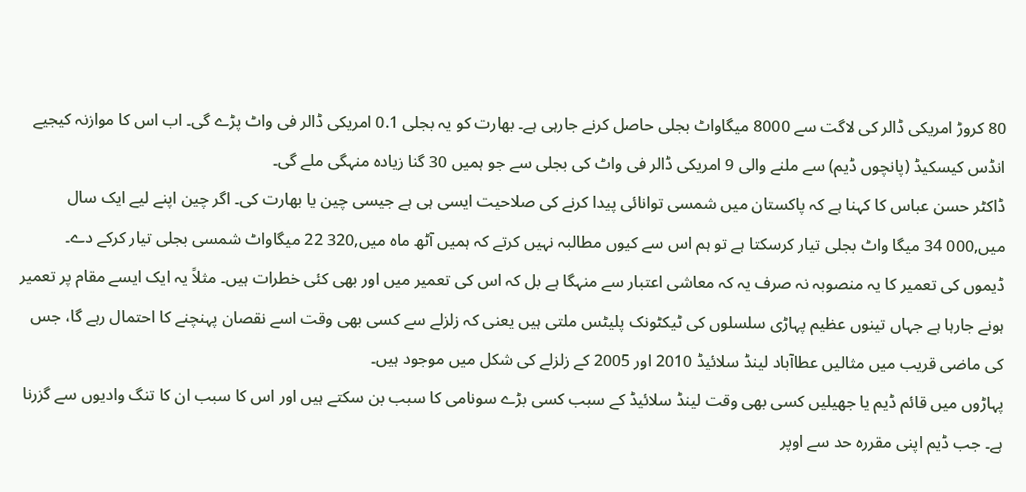80 کروڑ امریکی ڈالر کی لاگت سے 8000 میگاواٹ بجلی حاصل کرنے جارہی ہے۔ بھارت کو یہ بجلی 0.1 امریکی ڈالر فی واٹ پڑے گی۔ اب اس کا موازنہ کیجیے انڈس کیسکیڈ (پانچوں ڈیم) سے ملنے والی 9 امریکی ڈالر فی واٹ کی بجلی سے جو ہمیں 30 گنا زیادہ منہگی ملے گی۔
ڈاکٹر حسن عباس کا کہنا ہے کہ پاکستان میں شمسی توانائی پیدا کرنے کی صلاحیت ایسی ہی ہے جیسی چین یا بھارت کی۔ اگر چین اپنے لیے ایک سال میں,000 34 میگا واٹ بجلی تیار کرسکتا ہے تو ہم اس سے کیوں مطالبہ نہیں کرتے کہ ہمیں آٹھ ماہ میں,320 22 میگاواٹ شمسی بجلی تیار کرکے دے۔
ڈیموں کی تعمیر کا یہ منصوبہ نہ صرف یہ کہ معاشی اعتبار سے منہگا ہے بل کہ اس کی تعمیر میں اور بھی کئی خطرات ہیں۔ مثلاً یہ ایک ایسے مقام پر تعمیر ہونے جارہا ہے جہاں تینوں عظیم پہاڑی سلسلوں کی ٹیکٹونک پلیٹس ملتی ہیں یعنی کہ زلزلے سے کسی بھی وقت اسے نقصان پہنچنے کا احتمال رہے گا، جس کی ماضی قریب میں مثالیں عطاآباد لینڈ سلائیڈ 2010 اور 2005 کے زلزلے کی شکل میں موجود ہیں۔
پہاڑوں میں قائم ڈیم یا جھیلیں کسی بھی وقت لینڈ سلائیڈ کے سبب کسی بڑے سونامی کا سبب بن سکتے ہیں اور اس کا سبب ان کا تنگ وادیوں سے گزرنا ہے۔ جب ڈیم اپنی مقررہ حد سے اوپر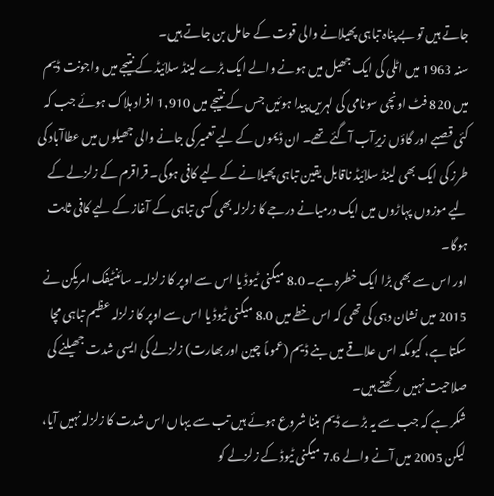جاتے ہیں تو بے پناہ تباہی پھیلانے والی قوت کے حامل بن جاتے ہیں۔
سنہ 1963 میں اٹلی کی ایک جھیل میں ہونے والے ایک بڑے لینڈ سلائیڈ کے نتیجے میں واجونت ڈیم میں 820 فٹ اونچی سونامی کی لہریں پیدا ہوئیں جس کے نتیجے میں 1,910 افراد ہلاک ہوئے جب کہ کئی قصبے اور گاؤں زیرِآب آگئے تھے۔ ان ڈیموں کے لیے تعمیر کی جانے والی جھیلوں میں عطاآباد کی طرز کی ایک بھی لینڈ سلائیڈ ناقابل یقین تباہی پھیلانے کے لیے کافی ہوگی۔ قراقرم کے زلزلے کے لیے موزوں پہاڑوں میں ایک درمیانے درجے کا زلزلہ بھی کسی تباہی کے آغاز کے لیے کافی ثابت ہوگا۔
اور اس سے بھی بڑا ایک خطرہ ہے۔ 8.0 میگنی ٹیوڈ یا اس سے اوپر کا زلزلہ۔ سائنٹیفک امریکن نے 2015 میں نشان دہی کی تھی کہ اس خطے میں 8.0 میگنی ٹیوڈ یا اس سے اوپر کا زلزلہ عظیم تباہی مچا سکتا ہے، کیوںکہ اس علاقے میں بنے ڈیم (عموماً چین اور بھارت) زلزلے کی ایسی شدت جھیلنے کی صلاحیت نہیں رکھتے ہیں۔
شکر ہے کہ جب سے یہ بڑے ڈیم بننا شروع ہوئے ہیں تب سے یہاں اس شدت کا زلزلہ نہیں آیا، لیکن 2005 میں آنے والے 7.6 میگنی ٹیوڈ کے زلزلے کو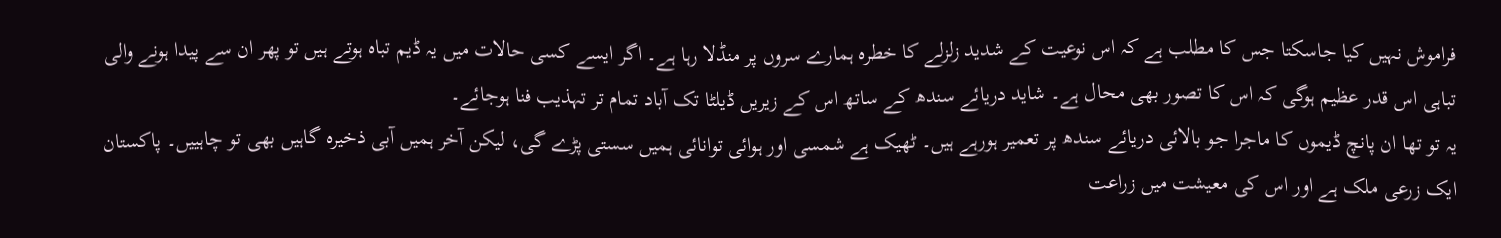فراموش نہیں کیا جاسکتا جس کا مطلب ہے کہ اس نوعیت کے شدید زلزلے کا خطرہ ہمارے سروں پر منڈلا رہا ہے۔ اگر ایسے کسی حالات میں یہ ڈیم تباہ ہوتے ہیں تو پھر ان سے پیدا ہونے والی تباہی اس قدر عظیم ہوگی کہ اس کا تصور بھی محال ہے۔ شاید دریائے سندھ کے ساتھ اس کے زیریں ڈیلٹا تک آباد تمام تر تہذیب فنا ہوجائے۔
یہ تو تھا ان پانچ ڈیموں کا ماجرا جو بالائی دریائے سندھ پر تعمیر ہورہے ہیں۔ ٹھیک ہے شمسی اور ہوائی توانائی ہمیں سستی پڑے گی، لیکن آخر ہمیں آبی ذخیرہ گاہیں بھی تو چاہییں۔ پاکستان ایک زرعی ملک ہے اور اس کی معیشت میں زراعت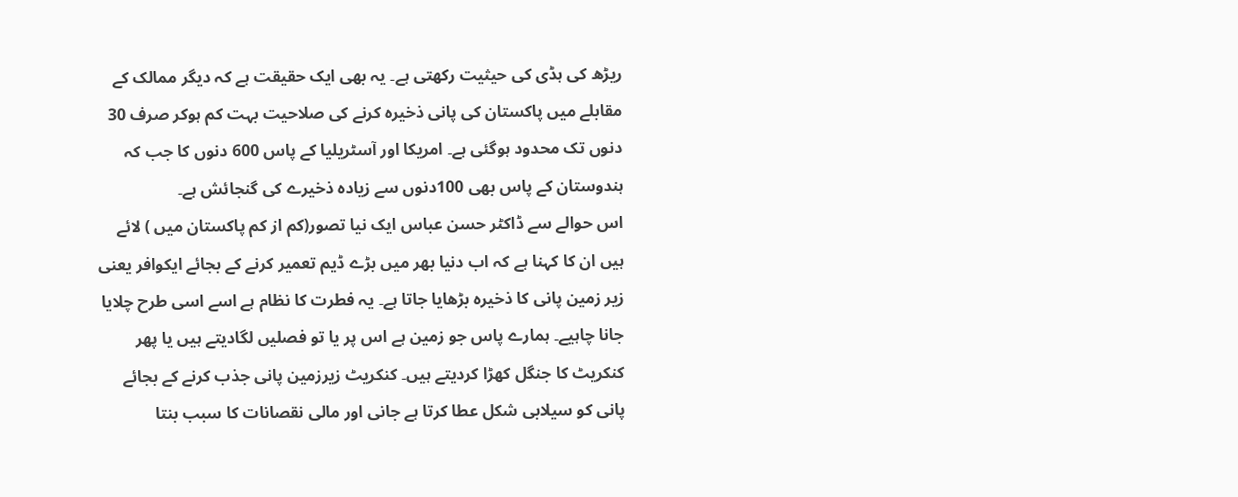ریڑھ کی ہڈی کی حیثیت رکھتی ہے۔ یہ بھی ایک حقیقت ہے کہ دیگر ممالک کے مقابلے میں پاکستان کی پانی ذخیرہ کرنے کی صلاحیت بہت کم ہوکر صرف 30 دنوں تک محدود ہوگئی ہے۔ امریکا اور آسٹریلیا کے پاس 600 دنوں کا جب کہ ہندوستان کے پاس بھی 100دنوں سے زیادہ ذخیرے کی گنجائش ہے۔
اس حوالے سے ڈاکٹر حسن عباس ایک نیا تصور(کم از کم پاکستان میں ) لائے ہیں ان کا کہنا ہے کہ اب دنیا بھر میں بڑے ڈیم تعمیر کرنے کے بجائے ایکوافر یعنی زیر زمین پانی کا ذخیرہ بڑھایا جاتا ہے۔ یہ فطرت کا نظام ہے اسے اسی طرح چلایا جانا چاہیے۔ ہمارے پاس جو زمین ہے اس پر یا تو فصلیں لگادیتے ہیں یا پھر کنکریٹ کا جنگل کھڑا کردیتے ہیں۔ کنکریٹ زیرزمین پانی جذب کرنے کے بجائے پانی کو سیلابی شکل عطا کرتا ہے جانی اور مالی نقصانات کا سبب بنتا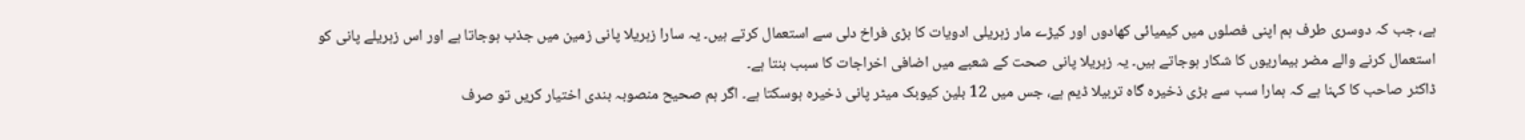ہے، جب کہ دوسری طرف ہم اپنی فصلوں میں کیمیائی کھادوں اور کیڑے مار زہریلی ادویات کا بڑی فراخ دلی سے استعمال کرتے ہیں۔ یہ سارا زہریلا پانی زمین میں جذب ہوجاتا ہے اور اس زہریلے پانی کو استعمال کرنے والے مضر بیماریوں کا شکار ہوجاتے ہیں۔ یہ زہریلا پانی صحت کے شعبے میں اضافی اخراجات کا سبب بنتا ہے۔
ڈاکٹر صاحب کا کہنا ہے کہ ہمارا سب سے بڑی ذخیرہ گاہ تربیلا ڈیم ہے، جس میں 12 بلین کیوبک میٹر پانی ذخیرہ ہوسکتا ہے۔ اگر ہم صحیح منصوبہ بندی اختیار کریں تو صرف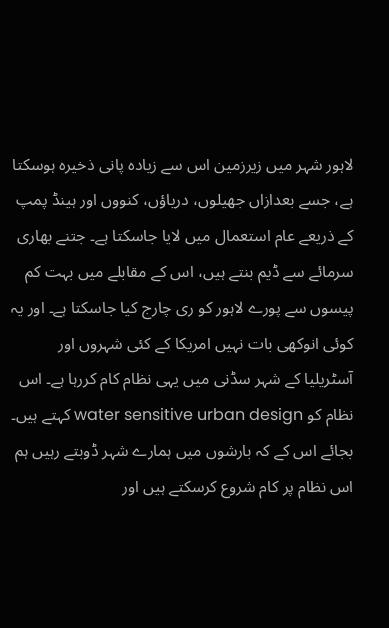لاہور شہر میں زیرزمین اس سے زیادہ پانی ذخیرہ ہوسکتا ہے، جسے بعدازاں جھیلوں، دریاؤں، کنووں اور ہینڈ پمپ کے ذریعے عام استعمال میں لایا جاسکتا ہے۔ جتنے بھاری سرمائے سے ڈیم بنتے ہیں، اس کے مقابلے میں بہت کم پیسوں سے پورے لاہور کو ری چارج کیا جاسکتا ہے۔ اور یہ کوئی انوکھی بات نہیں امریکا کے کئی شہروں اور آسٹریلیا کے شہر سڈنی میں یہی نظام کام کررہا ہے۔ اس نظام کو water sensitive urban design کہتے ہیں۔ بجائے اس کے کہ بارشوں میں ہمارے شہر ڈوبتے رہیں ہم اس نظام پر کام شروع کرسکتے ہیں اور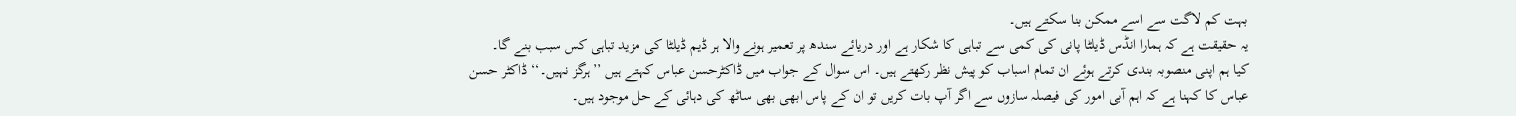بہت کم لاگت سے اسے ممکن بنا سکتے ہیں۔
یہ حقیقت ہے کہ ہمارا انڈس ڈیلٹا پانی کی کمی سے تباہی کا شکار ہے اور دریائے سندھ پر تعمیر ہونے والا ہر ڈیم ڈیلٹا کی مزید تباہی کس سبب بنے گا۔
کیا ہم اپنی منصوبہ بندی کرتے ہوئے ان تمام اسباب کو پیش نظر رکھتے ہیں۔ اس سوال کے جواب میں ڈاکٹرحسن عباس کہتے ہیں ’’ہرگز نہیں۔‘‘ ڈاکٹر حسن عباس کا کہنا ہے کہ اہم آبی امور کی فیصلہ سازوں سے اگر آپ بات کریں تو ان کے پاس ابھی بھی ساٹھ کی دہائی کے حل موجود ہیں۔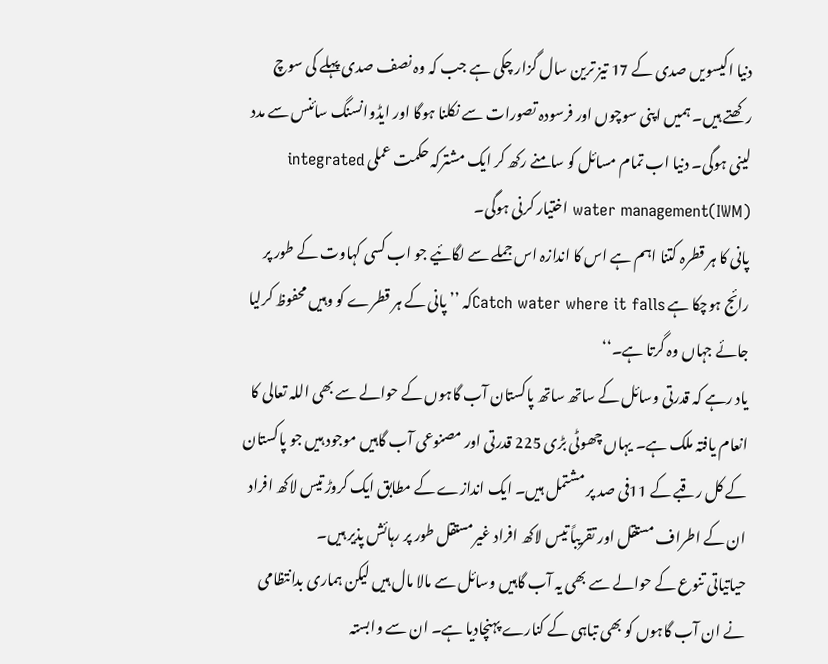دنیا اکیسویں صدی کے 17 تیز ترین سال گزار چکی ہے جب کہ وہ نصف صدی پہلے کی سوچ رکھتے ہیں۔ ہمیں اپنی سوچوں اور فرسودہ تصورات سے نکلنا ہوگا اور ایڈوانسنگ سائنس سے مدد لینی ہوگی۔ دنیا اب تمام مسائل کو سامنے رکھ کر ایک مشترکہ حکمت عملی integrated water management(IWM) اختیار کرنی ہوگی۔
پانی کا ہر قطرہ کتنا اہم ہے اس کا اندازہ اس جملے سے لگائیے جو اب کسی کہاوت کے طور پر رائج ہوچکا ہے Catch water where it fallsکہ ’’پانی کے ہر قطرے کو وہیں محفوظ کرلیا جائے جہاں وہ گرتا ہے۔‘‘
یاد رہے کہ قدرتی وسائل کے ساتھ ساتھ پاکستان آب گاہوں کے حوالے سے بھی اللہ تعالی کا انعام یافتہ ملک ہے۔ یہاں چھوٹی بڑی 225 قدرتی اور مصنوعی آب گاہیں موجود ہیں جو پاکستان کے کل رقبے کے 11فی صد پر مشتمل ہیں۔ ایک اندازے کے مطابق ایک کروڑ تیس لاکھ افراد ان کے اطراف مستقل اور تقریباً تیس لاکھ افراد غیرمستقل طور پر رہائش پذیر ہیں۔
حیاتیاتی تنوع کے حوالے سے بھی یہ آب گاہیں وسائل سے مالا مال ہیں لیکن ہماری بدانتظامی نے ان آب گاہوں کو بھی تباہی کے کنارے پہنچادیا ہے۔ ان سے وابستہ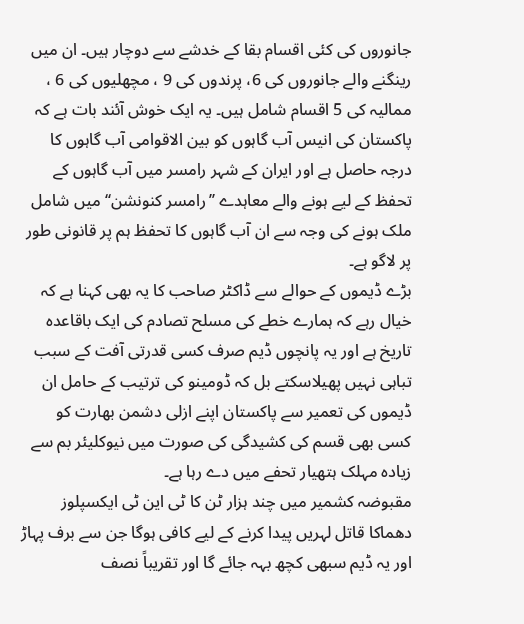جانوروں کی کئی اقسام بقا کے خدشے سے دوچار ہیں۔ ان میں رینگنے والے جانوروں کی 6، پرندوں کی 9 ، مچھلیوں کی 6 ، ممالیہ کی 5 اقسام شامل ہیں۔ یہ ایک خوش آئند بات ہے کہ پاکستان کی انیس آب گاہوں کو بین الاقوامی آب گاہوں کا درجہ حاصل ہے اور ایران کے شہر رامسر میں آب گاہوں کے تحفظ کے لیے ہونے والے معاہدے ’’رامسر کنونشن‘‘ میں شامل ملک ہونے کی وجہ سے ان آب گاہوں کا تحفظ ہم پر قانونی طور پر لاگو ہے۔
بڑے ڈیموں کے حوالے سے ڈاکٹر صاحب کا یہ بھی کہنا ہے کہ خیال رہے کہ ہمارے خطے کی مسلح تصادم کی ایک باقاعدہ تاریخ ہے اور یہ پانچوں ڈیم صرف کسی قدرتی آفت کے سبب تباہی نہیں پھیلاسکتے بل کہ ڈومینو کی ترتیب کے حامل ان ڈیموں کی تعمیر سے پاکستان اپنے ازلی دشمن بھارت کو کسی بھی قسم کی کشیدگی کی صورت میں نیوکلیئر بم سے زیادہ مہلک ہتھیار تحفے میں دے رہا ہے۔
مقبوضہ کشمیر میں چند ہزار ٹن کا ٹی این ٹی ایکسپلوز دھماکا قاتل لہریں پیدا کرنے کے لیے کافی ہوگا جن سے برف پہاڑ اور یہ ڈیم سبھی کچھ بہہ جائے گا اور تقریباً نصف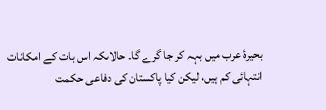بحیرۂ عرب میں بہہ کر جا گرے گا۔ حالاںکہ اس بات کے امکانات انتہائی کم ہیں، لیکن کیا پاکستان کی دفاعی حکمت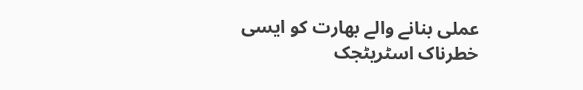عملی بنانے والے بھارت کو ایسی خطرناک اسٹریٹجک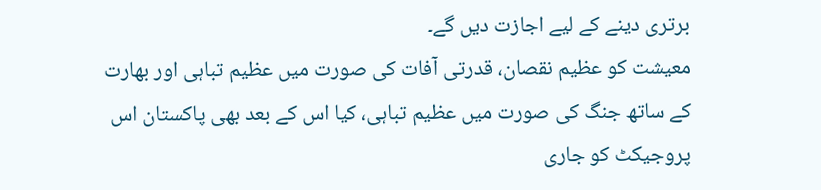برتری دینے کے لیے اجازت دیں گے۔
معیشت کو عظیم نقصان، قدرتی آفات کی صورت میں عظیم تباہی اور بھارت کے ساتھ جنگ کی صورت میں عظیم تباہی، کیا اس کے بعد بھی پاکستان اس پروجیکٹ کو جاری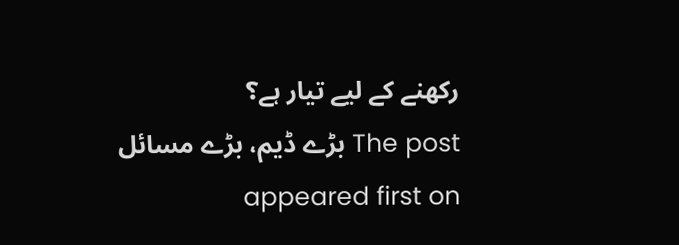رکھنے کے لیے تیار ہے؟
The post بڑے ڈیم، بڑے مسائل appeared first on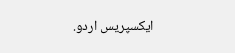ایکسپریس اردو.